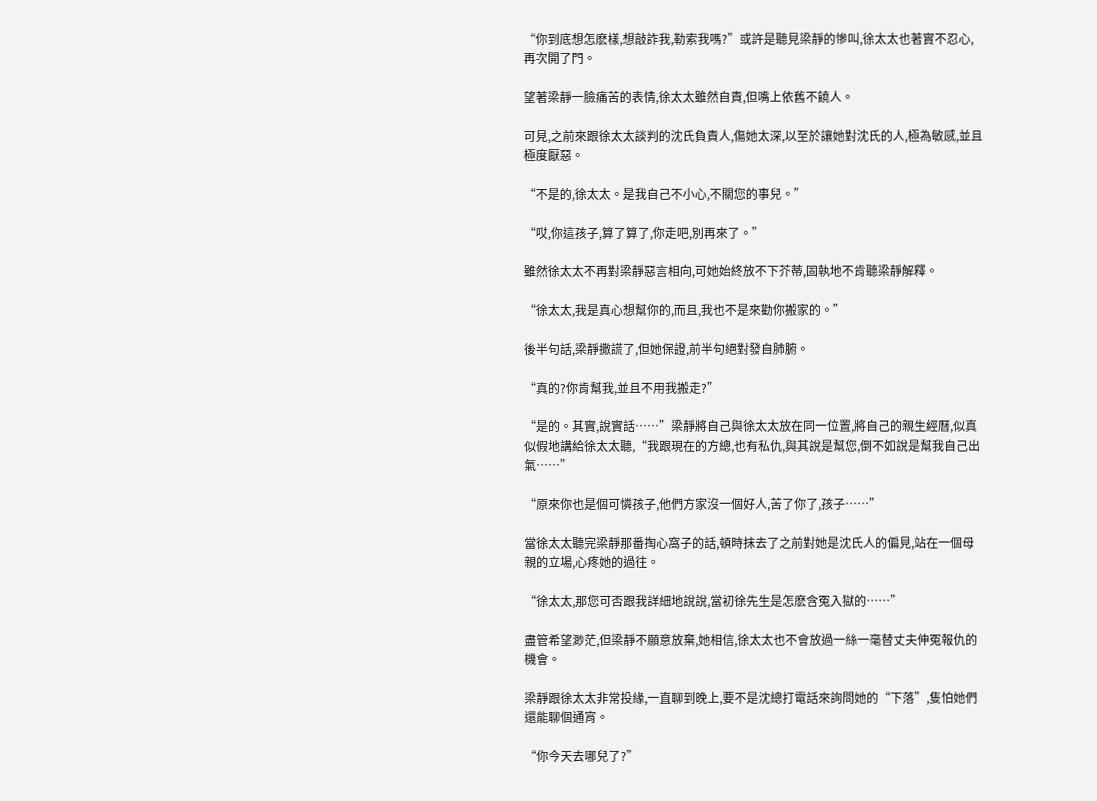“你到底想怎麽樣,想敲詐我,勒索我嗎?”或許是聽見梁靜的慘叫,徐太太也著實不忍心,再次開了門。

望著梁靜一臉痛苦的表情,徐太太雖然自責,但嘴上依舊不饒人。

可見,之前來跟徐太太談判的沈氏負責人,傷她太深,以至於讓她對沈氏的人,極為敏感,並且極度厭惡。

“不是的,徐太太。是我自己不小心,不關您的事兒。”

“哎,你這孩子,算了算了,你走吧,別再來了。”

雖然徐太太不再對梁靜惡言相向,可她始終放不下芥蒂,固執地不肯聽梁靜解釋。

“徐太太,我是真心想幫你的,而且,我也不是來勸你搬家的。”

後半句話,梁靜撒謊了,但她保證,前半句絕對發自肺腑。

“真的?你肯幫我,並且不用我搬走?”

“是的。其實,說實話……”梁靜將自己與徐太太放在同一位置,將自己的親生經曆,似真似假地講給徐太太聽,“我跟現在的方總,也有私仇,與其說是幫您,倒不如說是幫我自己出氣……”

“原來你也是個可憐孩子,他們方家沒一個好人,苦了你了,孩子……”

當徐太太聽完梁靜那番掏心窩子的話,頓時抹去了之前對她是沈氏人的偏見,站在一個母親的立場,心疼她的過往。

“徐太太,那您可否跟我詳細地說說,當初徐先生是怎麽含冤入獄的……”

盡管希望渺茫,但梁靜不願意放棄,她相信,徐太太也不會放過一絲一毫替丈夫伸冤報仇的機會。

梁靜跟徐太太非常投緣,一直聊到晚上,要不是沈總打電話來詢問她的“下落”,隻怕她們還能聊個通宵。

“你今天去哪兒了?”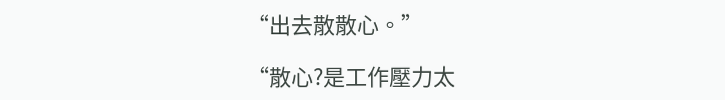“出去散散心。”

“散心?是工作壓力太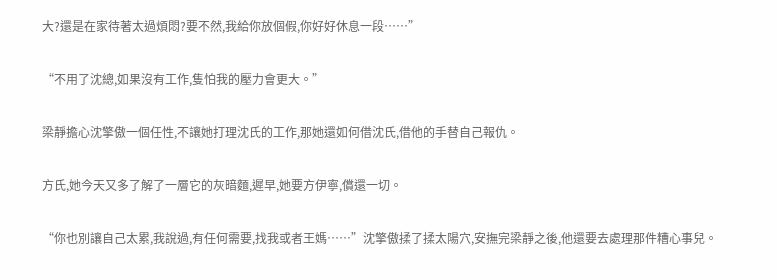大?還是在家待著太過煩悶?要不然,我給你放個假,你好好休息一段……”

“不用了沈總,如果沒有工作,隻怕我的壓力會更大。”

梁靜擔心沈擎傲一個任性,不讓她打理沈氏的工作,那她還如何借沈氏,借他的手替自己報仇。

方氏,她今天又多了解了一層它的灰暗麵,遲早,她要方伊寧,償還一切。

“你也別讓自己太累,我說過,有任何需要,找我或者王媽……”沈擎傲揉了揉太陽穴,安撫完梁靜之後,他還要去處理那件糟心事兒。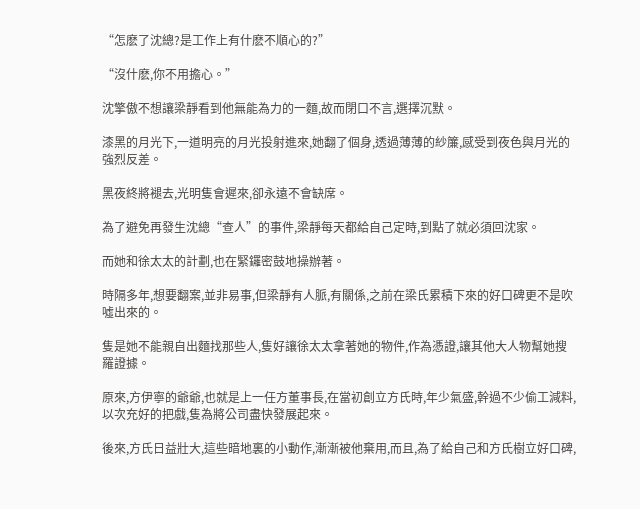“怎麽了沈總?是工作上有什麽不順心的?”

“沒什麽,你不用擔心。”

沈擎傲不想讓梁靜看到他無能為力的一麵,故而閉口不言,選擇沉默。

漆黑的月光下,一道明亮的月光投射進來,她翻了個身,透過薄薄的紗簾,感受到夜色與月光的強烈反差。

黑夜終將褪去,光明隻會遲來,卻永遠不會缺席。

為了避免再發生沈總“查人”的事件,梁靜每天都給自己定時,到點了就必須回沈家。

而她和徐太太的計劃,也在緊鑼密鼓地操辦著。

時隔多年,想要翻案,並非易事,但梁靜有人脈,有關係,之前在梁氏累積下來的好口碑更不是吹噓出來的。

隻是她不能親自出麵找那些人,隻好讓徐太太拿著她的物件,作為憑證,讓其他大人物幫她搜羅證據。

原來,方伊寧的爺爺,也就是上一任方董事長,在當初創立方氏時,年少氣盛,幹過不少偷工減料,以次充好的把戲,隻為將公司盡快發展起來。

後來,方氏日益壯大,這些暗地裏的小動作,漸漸被他棄用,而且,為了給自己和方氏樹立好口碑,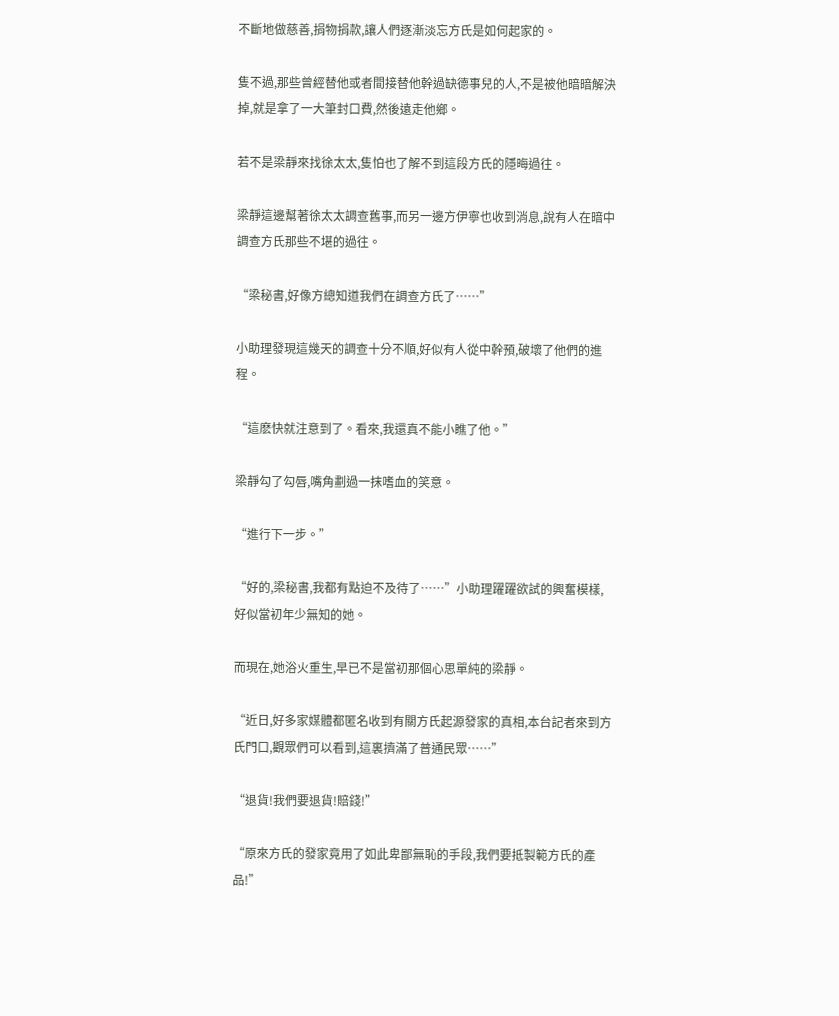不斷地做慈善,捐物捐款,讓人們逐漸淡忘方氏是如何起家的。

隻不過,那些曾經替他或者間接替他幹過缺德事兒的人,不是被他暗暗解決掉,就是拿了一大筆封口費,然後遠走他鄉。

若不是梁靜來找徐太太,隻怕也了解不到這段方氏的隱晦過往。

梁靜這邊幫著徐太太調查舊事,而另一邊方伊寧也收到消息,說有人在暗中調查方氏那些不堪的過往。

“梁秘書,好像方總知道我們在調查方氏了……”

小助理發現這幾天的調查十分不順,好似有人從中幹預,破壞了他們的進程。

“這麽快就注意到了。看來,我還真不能小瞧了他。”

梁靜勾了勾唇,嘴角劃過一抹嗜血的笑意。

“進行下一步。”

“好的,梁秘書,我都有點迫不及待了……”小助理躍躍欲試的興奮模樣,好似當初年少無知的她。

而現在,她浴火重生,早已不是當初那個心思單純的梁靜。

“近日,好多家媒體都匿名收到有關方氏起源發家的真相,本台記者來到方氏門口,觀眾們可以看到,這裏擠滿了普通民眾……”

“退貨!我們要退貨!賠錢!”

“原來方氏的發家竟用了如此卑鄙無恥的手段,我們要抵製範方氏的產品!”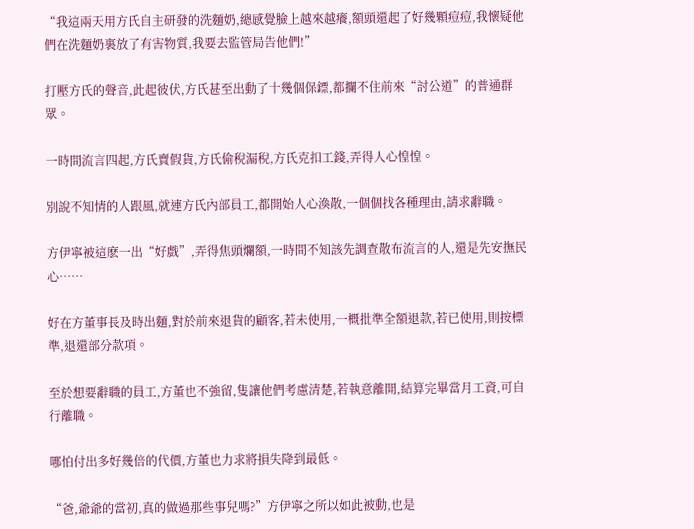“我這兩天用方氏自主研發的洗麵奶,總感覺臉上越來越癢,額頭還起了好幾顆痘痘,我懷疑他們在洗麵奶裏放了有害物質,我要去監管局告他們!”

打壓方氏的聲音,此起彼伏,方氏甚至出動了十幾個保鏢,都攔不住前來“討公道”的普通群眾。

一時間流言四起,方氏賣假貨,方氏偷稅漏稅,方氏克扣工錢,弄得人心惶惶。

別說不知情的人跟風,就連方氏內部員工,都開始人心渙散,一個個找各種理由,請求辭職。

方伊寧被這麽一出“好戲”,弄得焦頭爛額,一時間不知該先調查散布流言的人,還是先安撫民心……

好在方董事長及時出麵,對於前來退貨的顧客,若未使用,一概批準全額退款,若已使用,則按標準,退還部分款項。

至於想要辭職的員工,方董也不強留,隻讓他們考慮清楚,若執意離開,結算完畢當月工資,可自行離職。

哪怕付出多好幾倍的代價,方董也力求將損失降到最低。

“爸,爺爺的當初,真的做過那些事兒嗎?”方伊寧之所以如此被動,也是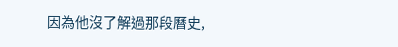因為他沒了解過那段曆史,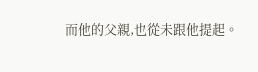而他的父親,也從未跟他提起。